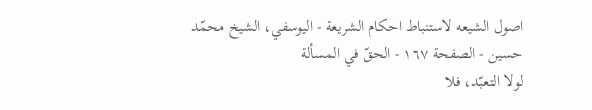اصول الشيعه لاستنباط احكام الشريعة - اليوسفي، الشيخ محمّد حسين - الصفحة ١٦٧ - الحقّ في المسألة
لولا التعبّد، فلا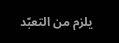يلزم من التعبّد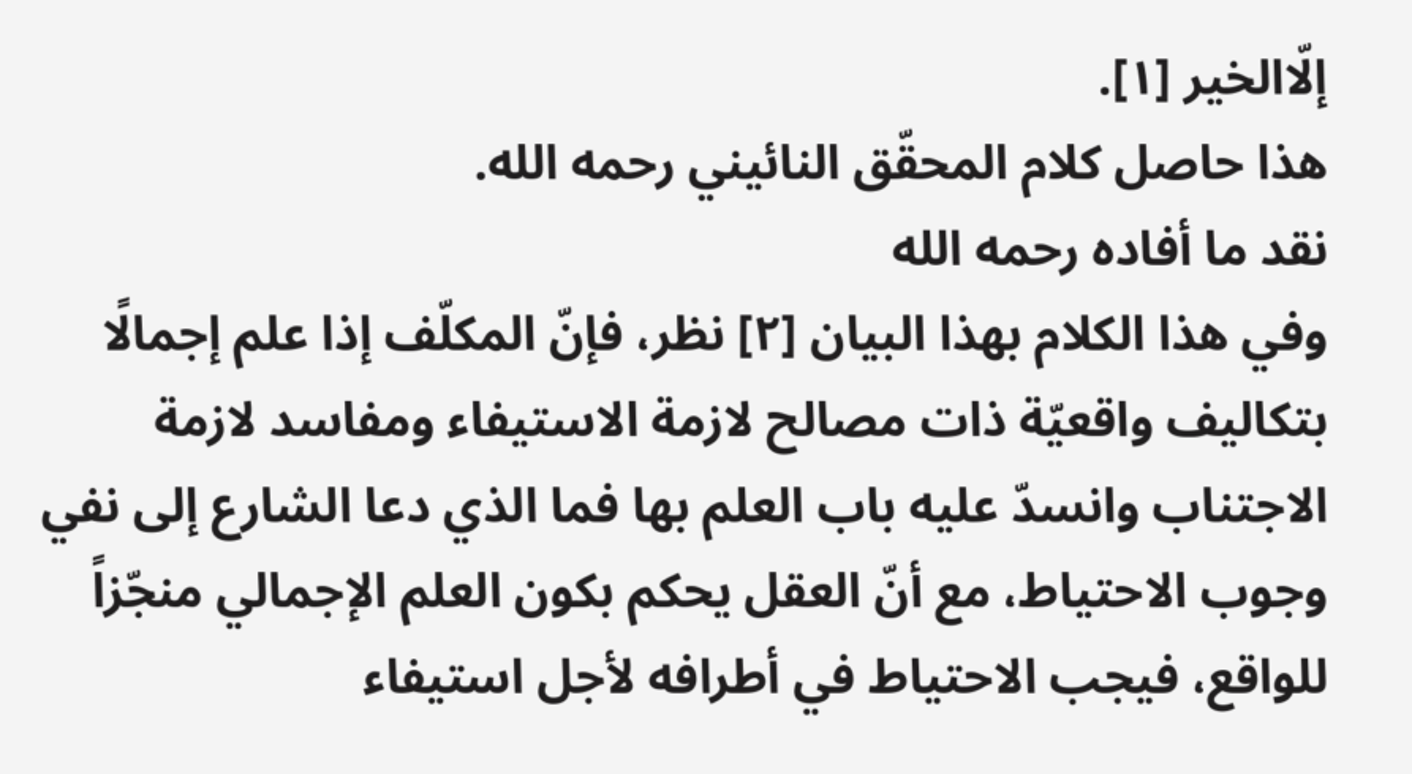إلّاالخير [١].
هذا حاصل كلام المحقّق النائيني رحمه الله.
نقد ما أفاده رحمه الله
وفي هذا الكلام بهذا البيان [٢] نظر، فإنّ المكلّف إذا علم إجمالًا بتكاليف واقعيّة ذات مصالح لازمة الاستيفاء ومفاسد لازمة الاجتناب وانسدّ عليه باب العلم بها فما الذي دعا الشارع إلى نفي وجوب الاحتياط، مع أنّ العقل يحكم بكون العلم الإجمالي منجّزاً للواقع، فيجب الاحتياط في أطرافه لأجل استيفاء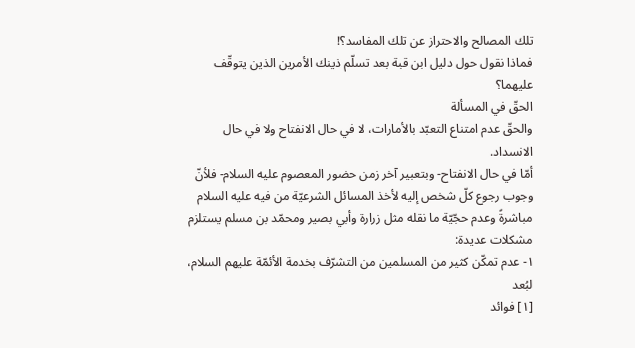تلك المصالح والاحتراز عن تلك المفاسد؟!
فماذا نقول حول دليل ابن قبة بعد تسلّم ذينك الأمرين الذين يتوقّف عليهما؟
الحقّ في المسألة
والحقّ عدم امتناع التعبّد بالأمارات، لا في حال الانفتاح ولا في حال الانسداد.
أمّا في حال الانفتاح- وبتعبير آخر زمن حضور المعصوم عليه السلام- فلأنّ وجوب رجوع كلّ شخص إليه لأخذ المسائل الشرعيّة من فيه عليه السلام مباشرةً وعدم حجّيّة ما نقله مثل زرارة وأبي بصير ومحمّد بن مسلم يستلزم مشكلات عديدة:
١- عدم تمكّن كثير من المسلمين من التشرّف بخدمة الأئمّة عليهم السلام، لبُعد
[١] فوائد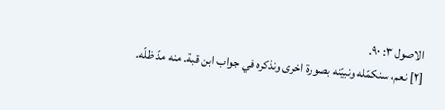الاصول ٣: ٩٠.
[٢] نعم، سنكمّله ونبيّنه بصورة اخرى ونذكره في جواب ابن قبة. منه مدّ ظلّه.